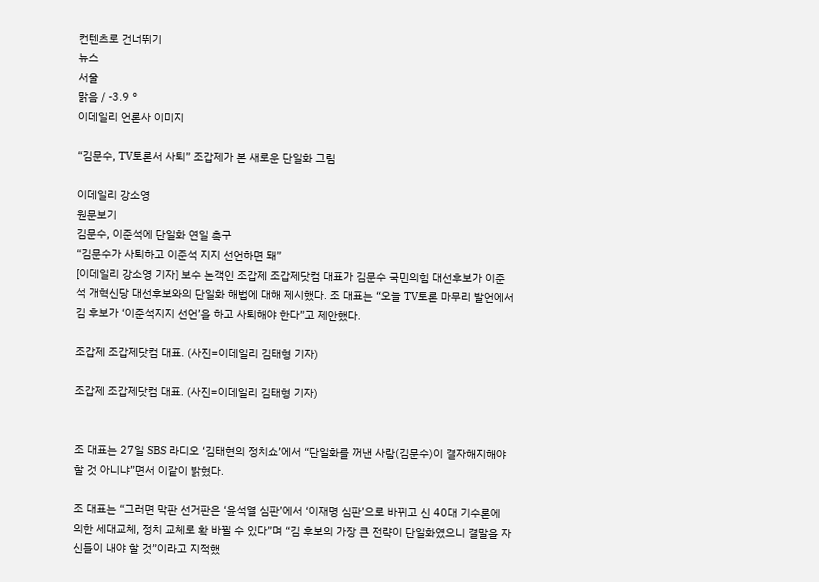컨텐츠로 건너뛰기
뉴스
서울
맑음 / -3.9 °
이데일리 언론사 이미지

“김문수, TV토론서 사퇴” 조갑제가 본 새로운 단일화 그림

이데일리 강소영
원문보기
김문수, 이준석에 단일화 연일 촉구
“김문수가 사퇴하고 이준석 지지 선언하면 돼”
[이데일리 강소영 기자] 보수 논객인 조갑제 조갑제닷컴 대표가 김문수 국민의힘 대선후보가 이준석 개혁신당 대선후보와의 단일화 해법에 대해 제시했다. 조 대표는 “오늘 TV토론 마무리 발언에서 김 후보가 ‘이준석지지 선언’을 하고 사퇴해야 한다”고 제안했다.

조갑제 조갑제닷컴 대표. (사진=이데일리 김태형 기자)

조갑제 조갑제닷컴 대표. (사진=이데일리 김태형 기자)


조 대표는 27일 SBS 라디오 ‘김태현의 정치쇼’에서 “단일화를 꺼낸 사람(김문수)이 결자해지해야 할 것 아니냐”면서 이같이 밝혔다.

조 대표는 “그러면 막판 선거판은 ‘윤석열 심판’에서 ‘이재명 심판’으로 바뀌고 신 40대 기수론에 의한 세대교체, 정치 교체로 확 바뀔 수 있다”며 “김 후보의 가장 큰 전략이 단일화였으니 결말을 자신들이 내야 할 것”이라고 지적했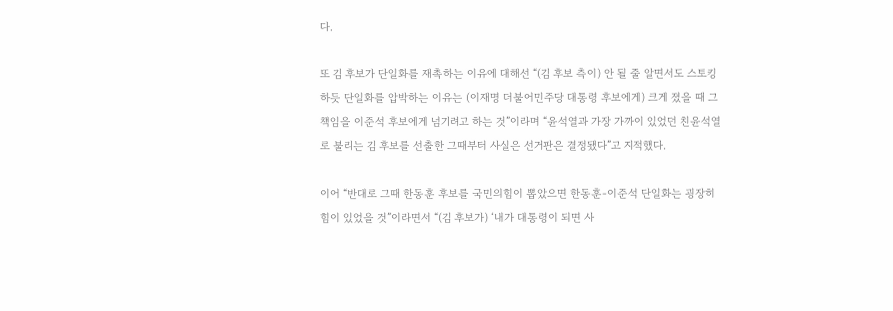다.

또 김 후보가 단일화를 재촉하는 이유에 대해선 “(김 후보 측이) 안 될 줄 알면서도 스토킹하듯 단일화를 압박하는 이유는 (이재명 더불어민주당 대통령 후보에게) 크게 졌을 때 그 책임을 이준석 후보에게 넘기려고 하는 것”이라며 “윤석열과 가장 가까이 있었던 친윤석열로 불리는 김 후보를 선출한 그때부터 사실은 선거판은 결정됐다”고 지적했다.

이어 “반대로 그때 한동훈 후보를 국민의힘이 뽑았으면 한동훈-이준석 단일화는 굉장히 힘이 있었을 것”이라면서 “(김 후보가) ‘내가 대통령이 되면 사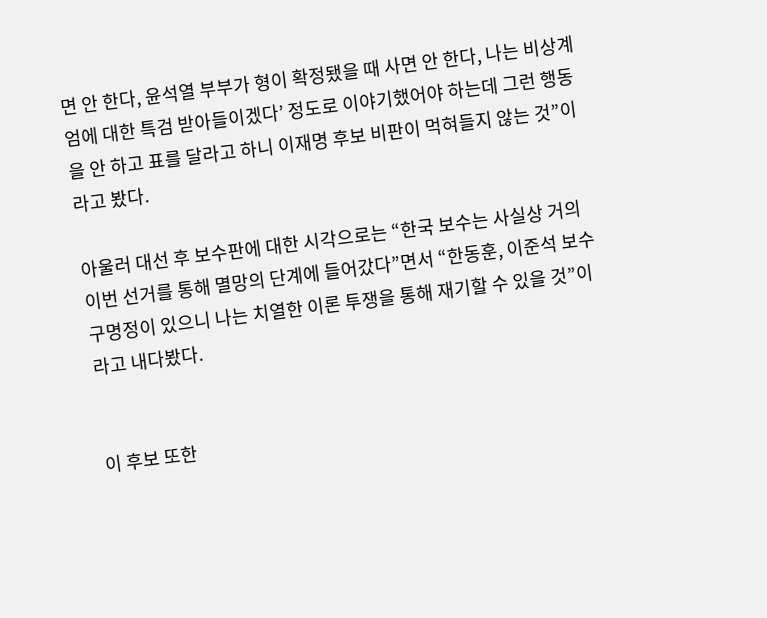면 안 한다, 윤석열 부부가 형이 확정됐을 때 사면 안 한다, 나는 비상계엄에 대한 특검 받아들이겠다’ 정도로 이야기했어야 하는데 그런 행동을 안 하고 표를 달라고 하니 이재명 후보 비판이 먹혀들지 않는 것”이라고 봤다.

아울러 대선 후 보수판에 대한 시각으로는 “한국 보수는 사실상 거의 이번 선거를 통해 멸망의 단계에 들어갔다”면서 “한동훈, 이준석 보수 구명정이 있으니 나는 치열한 이론 투쟁을 통해 재기할 수 있을 것”이라고 내다봤다.


이 후보 또한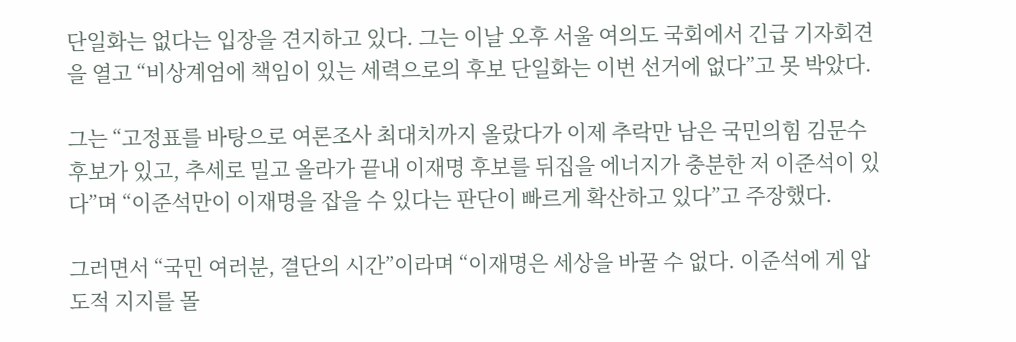단일화는 없다는 입장을 견지하고 있다. 그는 이날 오후 서울 여의도 국회에서 긴급 기자회견을 열고 “비상계엄에 책임이 있는 세력으로의 후보 단일화는 이번 선거에 없다”고 못 박았다.

그는 “고정표를 바탕으로 여론조사 최대치까지 올랐다가 이제 추락만 남은 국민의힘 김문수 후보가 있고, 추세로 밀고 올라가 끝내 이재명 후보를 뒤집을 에너지가 충분한 저 이준석이 있다”며 “이준석만이 이재명을 잡을 수 있다는 판단이 빠르게 확산하고 있다”고 주장했다.

그러면서 “국민 여러분, 결단의 시간”이라며 “이재명은 세상을 바꿀 수 없다. 이준석에 게 압도적 지지를 몰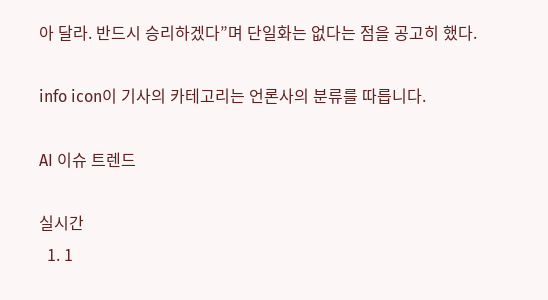아 달라. 반드시 승리하겠다”며 단일화는 없다는 점을 공고히 했다.

info icon이 기사의 카테고리는 언론사의 분류를 따릅니다.

AI 이슈 트렌드

실시간
  1. 1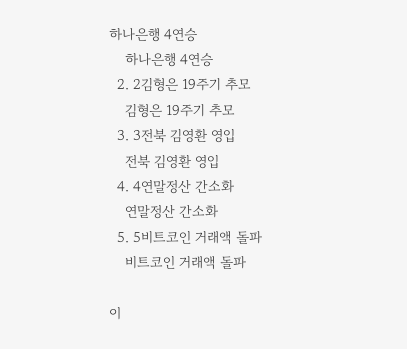하나은행 4연승
    하나은행 4연승
  2. 2김형은 19주기 추모
    김형은 19주기 추모
  3. 3전북 김영환 영입
    전북 김영환 영입
  4. 4연말정산 간소화
    연말정산 간소화
  5. 5비트코인 거래액 돌파
    비트코인 거래액 돌파

이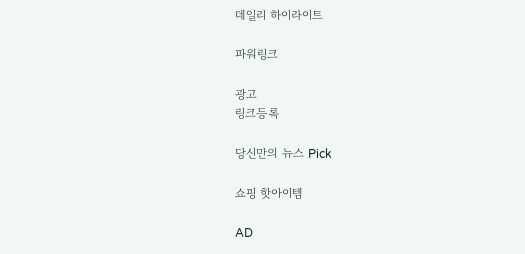데일리 하이라이트

파워링크

광고
링크등록

당신만의 뉴스 Pick

쇼핑 핫아이템

AD